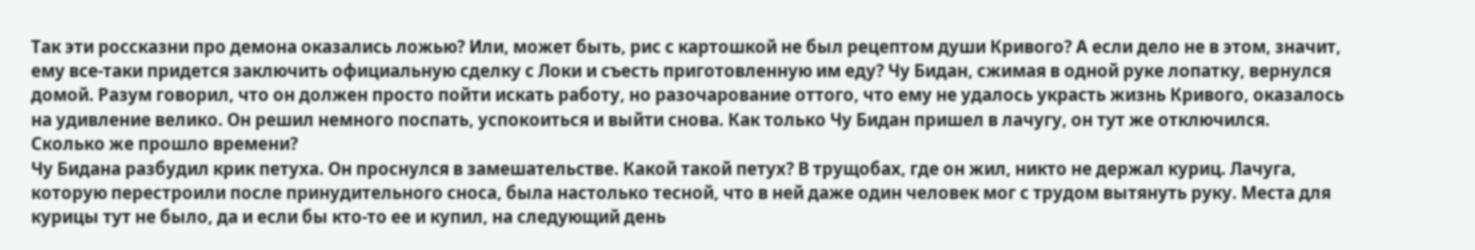Так эти россказни про демона оказались ложью? Или, может быть, рис с картошкой не был рецептом души Кривого? А если дело не в этом, значит, ему все-таки придется заключить официальную сделку с Локи и съесть приготовленную им еду? Чу Бидан, сжимая в одной руке лопатку, вернулся домой. Разум говорил, что он должен просто пойти искать работу, но разочарование оттого, что ему не удалось украсть жизнь Кривого, оказалось на удивление велико. Он решил немного поспать, успокоиться и выйти снова. Как только Чу Бидан пришел в лачугу, он тут же отключился.
Сколько же прошло времени?
Чу Бидана разбудил крик петуха. Он проснулся в замешательстве. Какой такой петух? В трущобах, где он жил, никто не держал куриц. Лачуга, которую перестроили после принудительного сноса, была настолько тесной, что в ней даже один человек мог с трудом вытянуть руку. Места для курицы тут не было, да и если бы кто-то ее и купил, на следующий день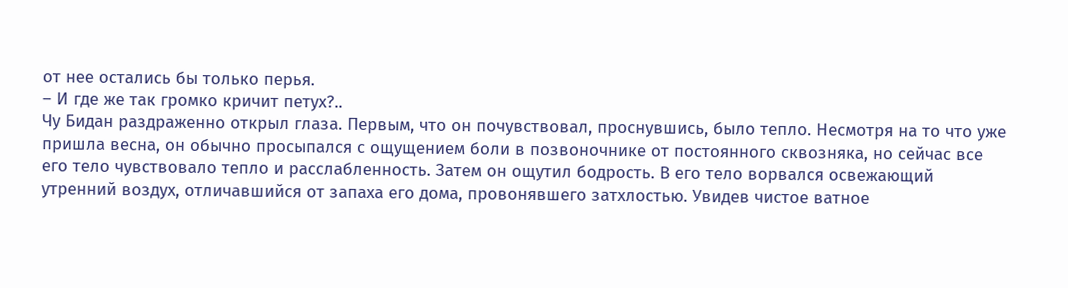от нее остались бы только перья.
– И где же так громко кричит петух?..
Чу Бидан раздраженно открыл глаза. Первым, что он почувствовал, проснувшись, было тепло. Несмотря на то что уже пришла весна, он обычно просыпался с ощущением боли в позвоночнике от постоянного сквозняка, но сейчас все его тело чувствовало тепло и расслабленность. Затем он ощутил бодрость. В его тело ворвался освежающий утренний воздух, отличавшийся от запаха его дома, провонявшего затхлостью. Увидев чистое ватное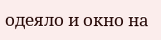одеяло и окно на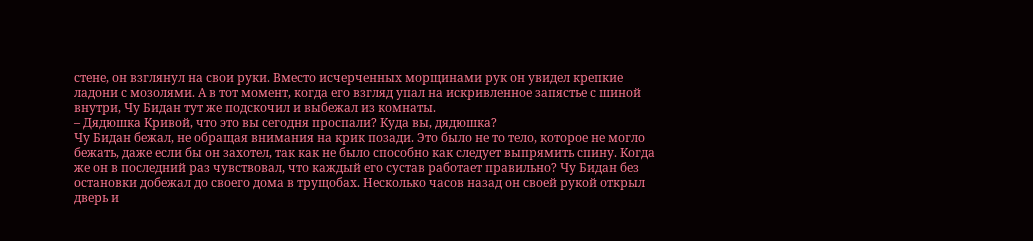стене, он взглянул на свои руки. Вместо исчерченных морщинами рук он увидел крепкие ладони с мозолями. А в тот момент, когда его взгляд упал на искривленное запястье с шиной внутри, Чу Бидан тут же подскочил и выбежал из комнаты.
– Дядюшка Кривой, что это вы сегодня проспали? Куда вы, дядюшка?
Чу Бидан бежал, не обращая внимания на крик позади. Это было не то тело, которое не могло бежать, даже если бы он захотел, так как не было способно как следует выпрямить спину. Когда же он в последний раз чувствовал, что каждый его сустав работает правильно? Чу Бидан без остановки добежал до своего дома в трущобах. Несколько часов назад он своей рукой открыл дверь и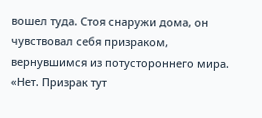вошел туда. Стоя снаружи дома, он чувствовал себя призраком, вернувшимся из потустороннего мира.
«Нет. Призрак тут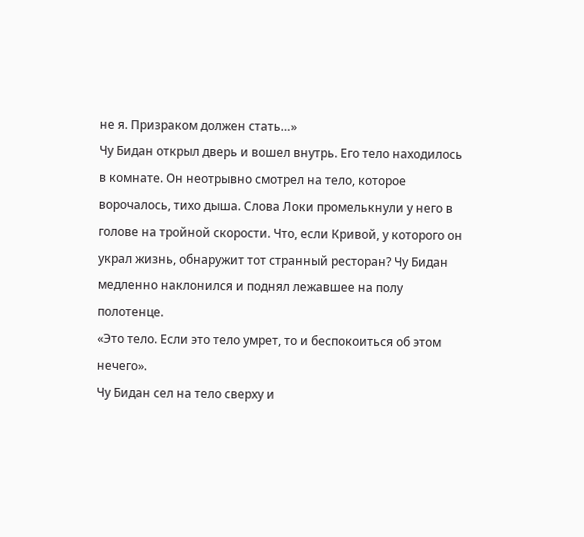не я. Призраком должен стать…»
Чу Бидан открыл дверь и вошел внутрь. Его тело находилось в комнате. Он неотрывно смотрел на тело, которое ворочалось, тихо дыша. Слова Локи промелькнули у него в голове на тройной скорости. Что, если Кривой, у которого он украл жизнь, обнаружит тот странный ресторан? Чу Бидан медленно наклонился и поднял лежавшее на полу полотенце.
«Это тело. Если это тело умрет, то и беспокоиться об этом нечего».
Чу Бидан сел на тело сверху и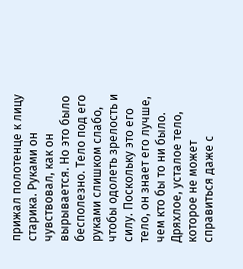прижал полотенце к лицу старика. Руками он чувствовал, как он вырывается. Но это было бесполезно. Тело под его руками слишком слабо, чтобы одолеть зрелость и силу. Поскольку это его тело, он знает его лучше, чем кто бы то ни было. Дряхлое, усталое тело, которое не может справиться даже с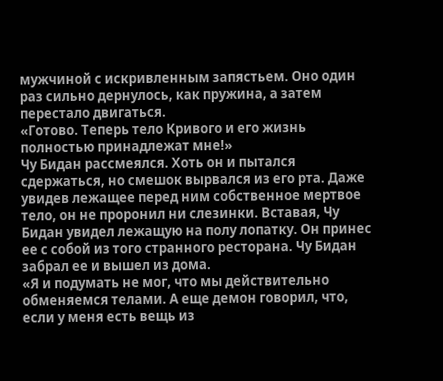мужчиной с искривленным запястьем. Оно один раз сильно дернулось, как пружина, а затем перестало двигаться.
«Готово. Теперь тело Кривого и его жизнь полностью принадлежат мне!»
Чу Бидан рассмеялся. Хоть он и пытался сдержаться, но смешок вырвался из его рта. Даже увидев лежащее перед ним собственное мертвое тело, он не проронил ни слезинки. Вставая, Чу Бидан увидел лежащую на полу лопатку. Он принес ее с собой из того странного ресторана. Чу Бидан забрал ее и вышел из дома.
«Я и подумать не мог, что мы действительно обменяемся телами. А еще демон говорил, что, если у меня есть вещь из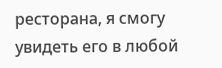ресторана, я смогу увидеть его в любой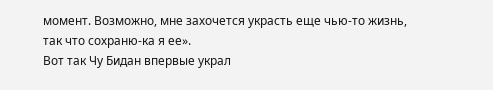момент. Возможно, мне захочется украсть еще чью-то жизнь, так что сохраню-ка я ее».
Вот так Чу Бидан впервые украл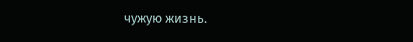чужую жизнь.